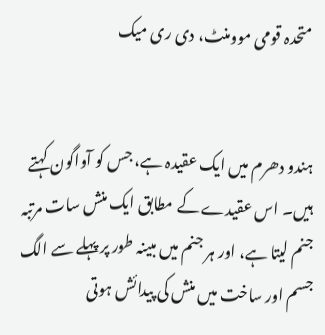متحدہ قومی موومنٹ، دی ری میک


ہندو دھرم میں ایک عقیدہ ہے، جس کو آواگون کہتے ہیں۔ اس عقیدے کے مطابق ایک منش سات مرتبہ جنم لیتا ہے، اور ہر جنم میں مبینہ طور پر پہلے سے الگ جسم اور ساخت میں منش کی پیدائش ہوتی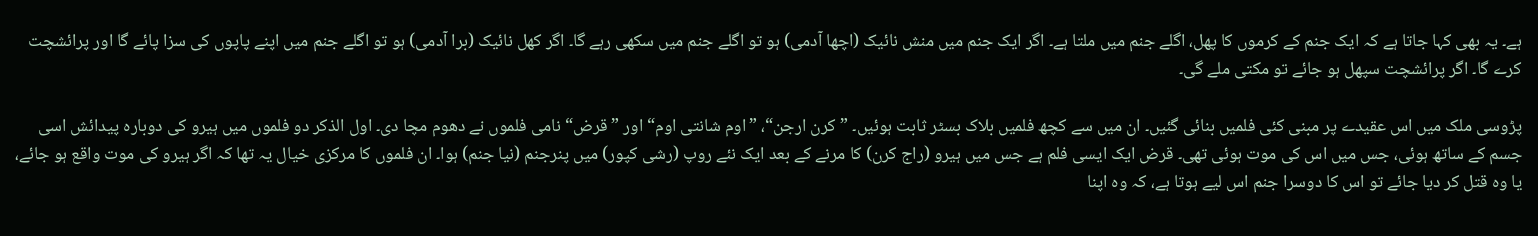ہے۔ یہ بھی کہا جاتا ہے کہ ایک جنم کے کرموں کا پھل، اگلے جنم میں ملتا ہے۔ اگر ایک جنم میں منش نائیک (اچھا آدمی) ہو تو اگلے جنم میں سکھی رہے گا۔ اگر کھل نائیک (برا آدمی) ہو تو اگلے جنم میں اپنے پاپوں کی سزا پائے گا اور پرائشچت کرے گا۔ اگر پرائشچت سپھل ہو جائے تو مکتی ملے گی۔

پڑوسی ملک میں اس عقیدے پر مبنی کئی فلمیں بنائی گئیں۔ ان میں سے کچھ فلمیں بلاک بسٹر ثابت ہوئیں۔ ”کرن ارجن“، ”اوم شانتی اوم“ اور ”قرض“ نامی فلموں نے دھوم مچا دی۔ اول الذکر دو فلموں میں ہیرو کی دوبارہ پیدائش اسی جسم کے ساتھ ہوئی، جس میں اس کی موت ہوئی تھی۔ قرض ایک ایسی فلم ہے جس میں ہیرو (راج کرن) کا مرنے کے بعد ایک نئے روپ (رشی کپور) میں پنرجنم (نیا جنم) ہوا۔ ان فلموں کا مرکزی خیال یہ تھا کہ اگر ہیرو کی موت واقع ہو جائے، یا وہ قتل کر دیا جائے تو اس کا دوسرا جنم اس لیے ہوتا ہے، کہ وہ اپنا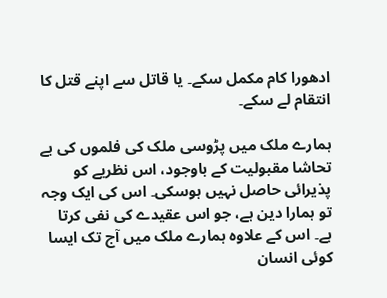ادھورا کام مکمل سکے۔ یا قاتل سے اپنے قتل کا انتقام لے سکے۔

ہمارے ملک میں پڑوسی ملک کی فلموں کی بے تحاشا مقبولیت کے باوجود، اس نظریے کو پذیرائی حاصل نہیں ہوسکی۔ اس کی ایک وجہ تو ہمارا دین ہے، جو اس عقیدے کی نفی کرتا ہے۔ اس کے علاوہ ہمارے ملک میں آج تک ایسا کوئی انسان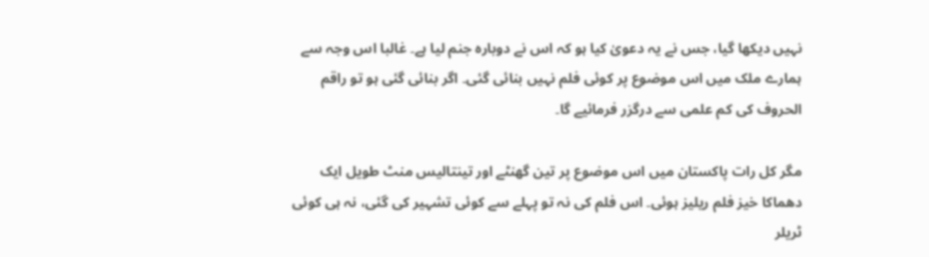نہیں دیکھا گیا، جس نے یہ دعویٰ کیا ہو کہ اس نے دوبارہ جنم لیا ہے۔ غالبا اس وجہ سے ہمارے ملک میں اس موضوع پر کوئی فلم نہیں بنائی گئی۔ اگر بنائی گئی ہو تو راقم الحروف کی کم علمی سے درگزر فرمائیے گا۔

مگر کل رات پاکستان میں اس موضوع پر تین گھنٹے اور تینتالیس منٹ طویل ایک دھماکا خیز فلم ریلیز ہوئی۔ اس فلم کی نہ تو پہلے سے کوئی تشہیر کی گئی، نہ ہی کوئی ٹریلر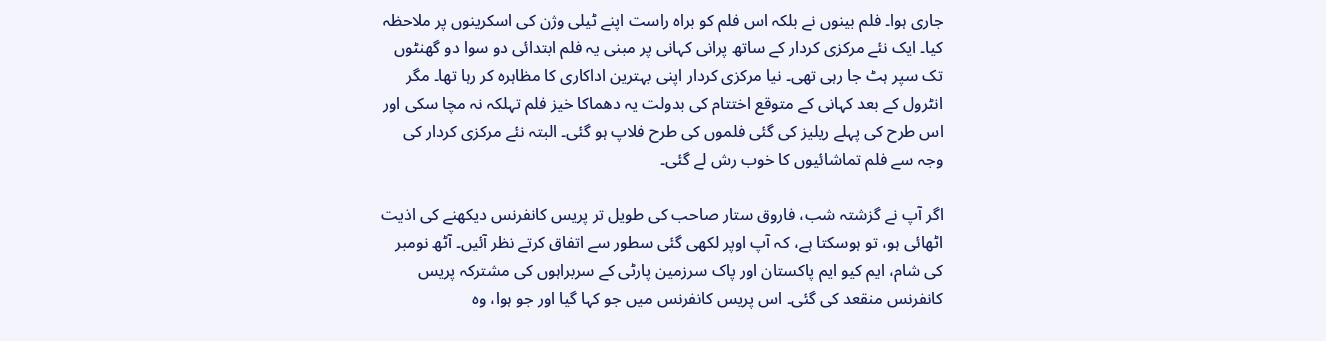جاری ہوا۔ فلم بینوں نے بلکہ اس فلم کو براہ راست اپنے ٹیلی وژن کی اسکرینوں پر ملاحظہ کیا۔ ایک نئے مرکزی کردار کے ساتھ پرانی کہانی پر مبنی یہ فلم ابتدائی دو سوا دو گھنٹوں تک سپر ہٹ جا رہی تھی۔ نیا مرکزی کردار اپنی بہترین اداکاری کا مظاہرہ کر رہا تھا۔ مگر انٹرول کے بعد کہانی کے متوقع اختتام کی بدولت یہ دھماکا خیز فلم تہلکہ نہ مچا سکی اور اس طرح کی پہلے ریلیز کی گئی فلموں کی طرح فلاپ ہو گئی۔ البتہ نئے مرکزی کردار کی وجہ سے فلم تماشائیوں کا خوب رش لے گئی۔

اگر آپ نے گزشتہ شب، فاروق ستار صاحب کی طویل تر پریس کانفرنس دیکھنے کی اذیت اٹھائی ہو، تو ہوسکتا ہے، کہ آپ اوپر لکھی گئی سطور سے اتفاق کرتے نظر آئیں۔ آٹھ نومبر کی شام، ایم کیو ایم پاکستان اور پاک سرزمین پارٹی کے سربراہوں کی مشترکہ پریس کانفرنس منقعد کی گئی۔ اس پریس کانفرنس میں جو کہا گیا اور جو ہوا، وہ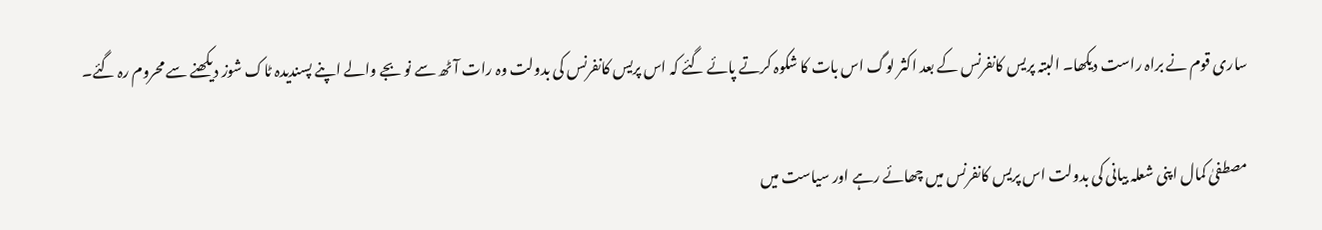ساری قوم نے براہ راست دیکھا۔ البتہ پریس کانفرنس کے بعد اکثر لوگ اس بات کا شکوہ کرتے پائے گئے کہ اس پریس کانفرنس کی بدولت وہ رات آٹھ سے نو بجے والے اپنے پسندیدہ ٹاک شوز دیکھنے سے محروم رہ گئے۔

مصطفیٰ کمال اپنی شعلہ بیانی کی بدولت اس پریس کانفرنس میں چھائے رہے اور سیاست میں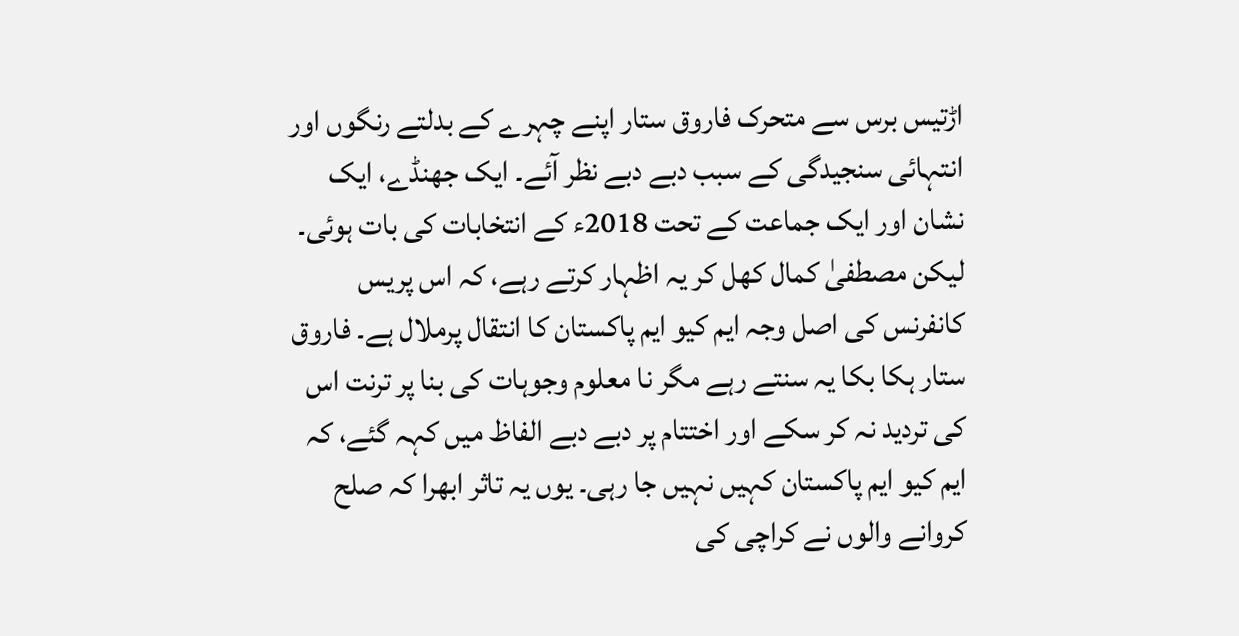اڑتیس برس سے متحرک فاروق ستار اپنے چہرے کے بدلتے رنگوں اور انتہائی سنجیدگی کے سبب دبے دبے نظر آئے۔ ایک جھنڈے، ایک نشان اور ایک جماعت کے تحت 2018ء کے انتخابات کی بات ہوئی۔ لیکن مصطفیٰ کمال کھل کر یہ اظہار کرتے رہے، کہ اس پریس کانفرنس کی اصل وجہ ایم کیو ایم پاکستان کا انتقال پرملال ہے۔ فاروق ستار ہکا بکا یہ سنتے رہے مگر نا معلوم وجوہات کی بنا پر ترنت اس کی تردید نہ کر سکے اور اختتام پر دبے دبے الفاظ میں کہہ گئے، کہ ایم کیو ایم پاکستان کہیں نہیں جا رہی۔ یوں یہ تاثر ابھرا کہ صلح کروانے والوں نے کراچی کی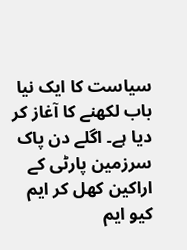سیاست کا ایک نیا باب لکھنے کا آغاز کر دیا ہے۔ اگلے دن پاک سرزمین پارٹی کے اراکین کھل کر ایم کیو ایم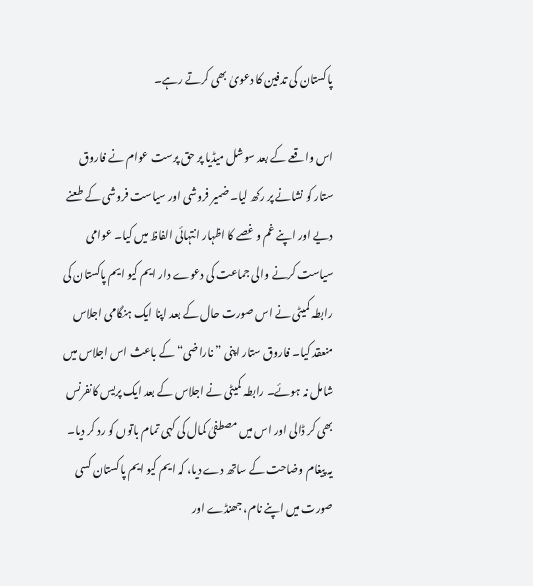پاکستان کی تدفین کا دعویٰ بھی کرتے رہے۔

اس واقعے کے بعد سوشل میڈیا پر حق پرست عوام نے فاروق ستار کو نشانے پر رکھ لیا۔ ضمیر فروشی اور سیاست فروشی کے طعنے دیے اور اپنے غم و غصے کا اظہار انتہائی الفاظ میں کیا۔ عوامی سیاست کرنے والی جماعت کی دعوے دار ایم کیو ایم پاکستان کی رابطہ کمیٹی نے اس صورت حال کے بعد اپنا ایک ہنگامی اجلاس منعقد کیا۔ فاروق ستار اپنی ”ناراضی“ کے باعث اس اجلاس میں شامل نہ ہوئے۔ رابطہ کمیٹی نے اجلاس کے بعد ایک پریس کانفرنس بھی کر ڈالی اور اس میں مصطفیٰ کمال کی کہی تمام باتوں کو رد کر دیا۔ یہ پیغام وضاحت کے ساتھ دے دیا، کہ ایم کیو ایم پاکستان کسی صورت میں اپنے نام، جھنڈے اور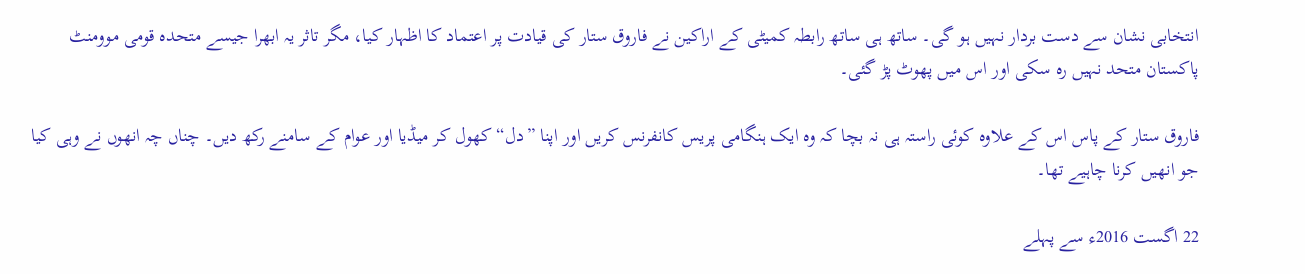انتخابی نشان سے دست بردار نہیں ہو گی۔ ساتھ ہی ساتھ رابطہ کمیٹی کے اراکین نے فاروق ستار کی قیادت پر اعتماد کا اظہار کیا، مگر تاثر یہ ابھرا جیسے متحدہ قومی موومنٹ پاکستان متحد نہیں رہ سکی اور اس میں پھوٹ پڑ گئی۔

فاروق ستار کے پاس اس کے علاوہ کوئی راستہ ہی نہ بچا کہ وہ ایک ہنگامی پریس کانفرنس کریں اور اپنا ”دل“ کھول کر میڈیا اور عوام کے سامنے رکھ دیں۔ چناں چہ انھوں نے وہی کیا جو انھیں کرنا چاہیے تھا۔

22 اگست 2016ء سے پہلے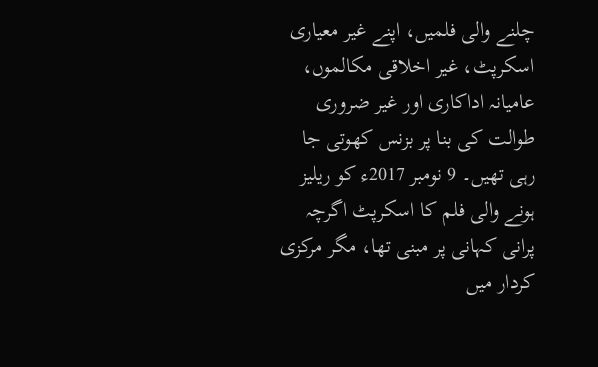چلنے والی فلمیں، اپنے غیر معیاری اسکرپٹ، غیر اخلاقی مکالموں، عامیانہ اداکاری اور غیر ضروری طوالت کی بنا پر بزنس کھوتی جا رہی تھیں۔ 9 نومبر 2017ء کو ریلیز ہونے والی فلم کا اسکرپٹ اگرچہ پرانی کہانی پر مبنی تھا، مگر مرکزی کردار میں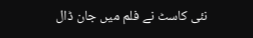نئی کاسٹ نے فلم میں جان ڈال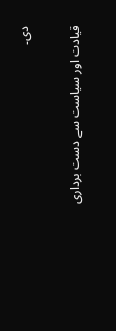دی۔

قیادت اور سیاست سے دست برداری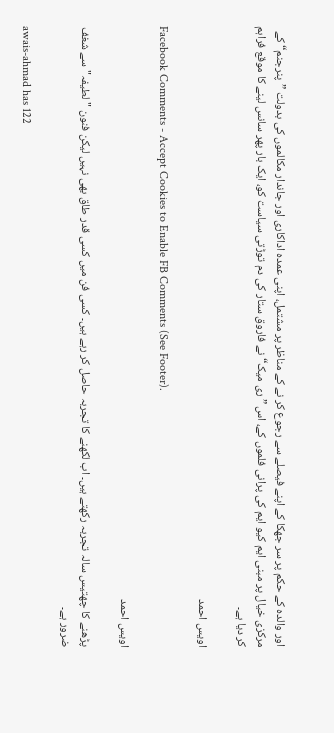اور والدہ کے حکم پر سر جھکا کے اپنے فیصلے سے رجوع کر نے کے مناظر پر مشتمل، اپنی عمدہ اداکاری اور جاندار مکالموں کی بدولت ”پنرجنم“ کے مرکزی خیال پر مبنی ایم کیو ایم کی پرانی فلموں کے، اس ”ری میک“ نے فاروق ستار کی دم توڑتی سیاست کو، ایک بار پھر سانس لینے کا موقع فراہم کر دیا ہے۔

اویس احمد

Facebook Comments - Accept Cookies to Enable FB Comments (See Footer).

اویس احمد

پڑھنے کا چھتیس سالہ تجربہ رکھتے ہیں۔ اب لکھنے کا تجربہ حاصل کر رہے ہیں۔ کسی فن میں کسی قدر طاق بھی نہیں لیکن فنون "لطیفہ" سے شغف ضرور ہے۔

awais-ahmad has 122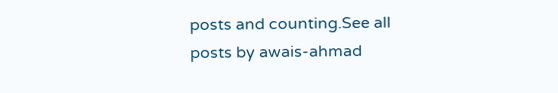posts and counting.See all posts by awais-ahmad